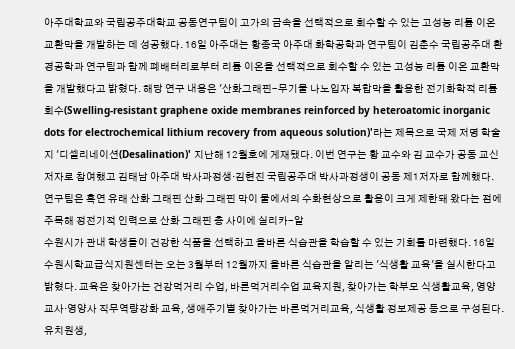아주대학교와 국립공주대학교 공동연구팀이 고가의 금속을 선택적으로 회수할 수 있는 고성능 리튬 이온 교환막을 개발하는 데 성공했다. 16일 아주대는 황종국 아주대 화학공학과 연구팀이 김춘수 국립공주대 환경공학과 연구팀과 함께 폐배터리로부터 리튬 이온을 선택적으로 회수할 수 있는 고성능 리튬 이온 교환막을 개발했다고 밝혔다. 해당 연구 내용은 '산화그래핀-무기물 나노입자 복합막을 활용한 전기화학적 리튬 회수(Swelling-resistant graphene oxide membranes reinforced by heteroatomic inorganic dots for electrochemical lithium recovery from aqueous solution)'라는 제목으로 국제 저명 학술지 '디셀리네이션(Desalination)' 지난해 12월호에 게재됐다. 이번 연구는 황 교수와 김 교수가 공동 교신저자로 참여했고 김태남 아주대 박사과정생·김현진 국립공주대 박사과정생이 공동 제1저자로 함께했다. 연구팀은 흑연 유래 산화 그래핀 산화 그래핀 막이 물에서의 수화현상으로 활용이 크게 제한돼 왔다는 점에 주목해 정전기적 인력으로 산화 그래핀 층 사이에 실리카-알
수원시가 관내 학생들이 건강한 식품을 선택하고 올바른 식습관을 학습할 수 있는 기회를 마련했다. 16일 수원시학교급식지원센터는 오는 3월부터 12월까지 올바른 식습관을 알리는 '식생활 교육'을 실시한다고 밝혔다. 교육은 찾아가는 건강먹거리 수업, 바른먹거리수업 교육지원, 찾아가는 학부모 식생활교육, 영양교사·영양사 직무역량강화 교육, 생애주기별 찾아가는 바른먹거리교육, 식생활 정보제공 등으로 구성된다. 유치원생,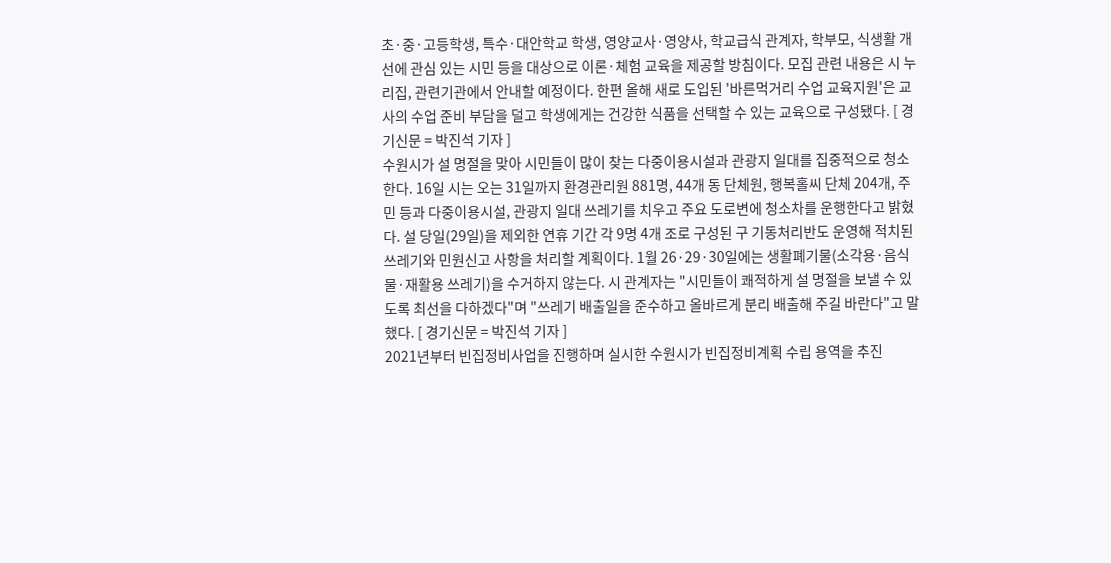초·중·고등학생, 특수·대안학교 학생, 영양교사·영양사, 학교급식 관계자, 학부모, 식생활 개선에 관심 있는 시민 등을 대상으로 이론·체험 교육을 제공할 방침이다. 모집 관련 내용은 시 누리집, 관련기관에서 안내할 예정이다. 한편 올해 새로 도입된 '바른먹거리 수업 교육지원'은 교사의 수업 준비 부담을 덜고 학생에게는 건강한 식품을 선택할 수 있는 교육으로 구성됐다. [ 경기신문 = 박진석 기자 ]
수원시가 설 명절을 맞아 시민들이 많이 찾는 다중이용시설과 관광지 일대를 집중적으로 청소한다. 16일 시는 오는 31일까지 환경관리원 881명, 44개 동 단체원, 행복홀씨 단체 204개, 주민 등과 다중이용시설, 관광지 일대 쓰레기를 치우고 주요 도로변에 청소차를 운행한다고 밝혔다. 설 당일(29일)을 제외한 연휴 기간 각 9명 4개 조로 구성된 구 기동처리반도 운영해 적치된 쓰레기와 민원신고 사항을 처리할 계획이다. 1월 26·29·30일에는 생활폐기물(소각용·음식물·재활용 쓰레기)을 수거하지 않는다. 시 관계자는 "시민들이 쾌적하게 설 명절을 보낼 수 있도록 최선을 다하겠다"며 "쓰레기 배출일을 준수하고 올바르게 분리 배출해 주길 바란다"고 말했다. [ 경기신문 = 박진석 기자 ]
2021년부터 빈집정비사업을 진행하며 실시한 수원시가 빈집정비계획 수립 용역을 추진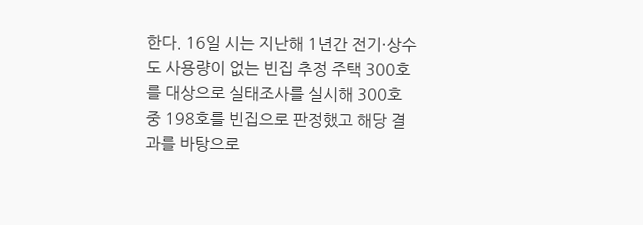한다. 16일 시는 지난해 1년간 전기·상수도 사용량이 없는 빈집 추정 주택 300호를 대상으로 실태조사를 실시해 300호 중 198호를 빈집으로 판정했고 해당 결과를 바탕으로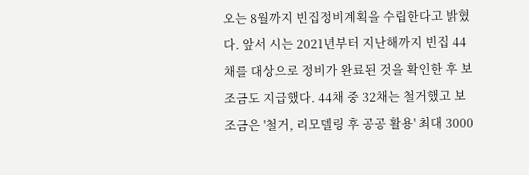오는 8월까지 빈집정비계획을 수립한다고 밝혔다. 앞서 시는 2021년부터 지난해까지 빈집 44채를 대상으로 정비가 완료된 것을 확인한 후 보조금도 지급했다. 44채 중 32채는 철거했고 보조금은 '철거, 리모델링 후 공공 활용' 최대 3000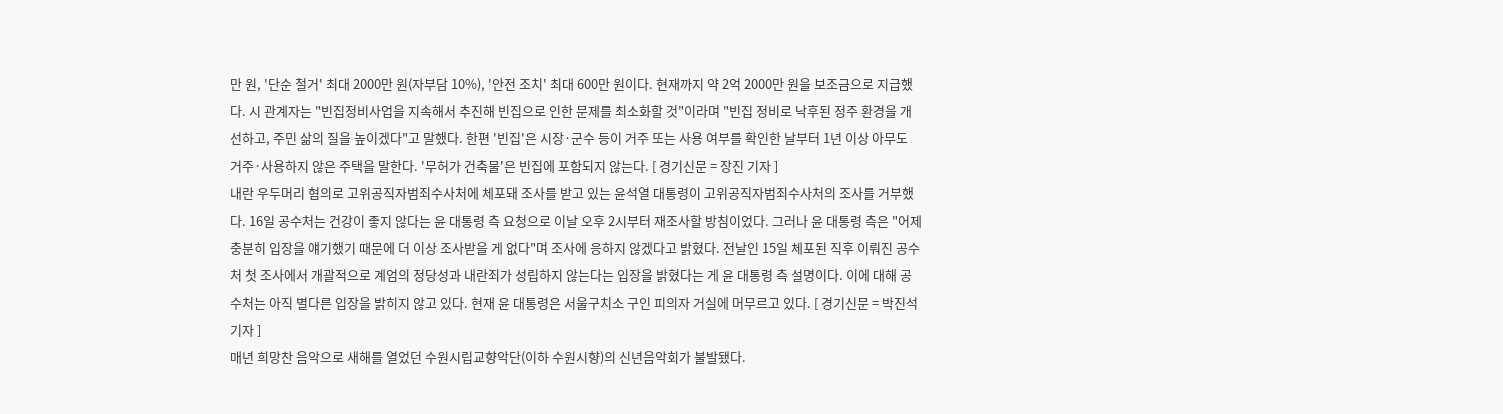만 원, '단순 철거' 최대 2000만 원(자부담 10%), '안전 조치' 최대 600만 원이다. 현재까지 약 2억 2000만 원을 보조금으로 지급했다. 시 관계자는 "빈집정비사업을 지속해서 추진해 빈집으로 인한 문제를 최소화할 것"이라며 "빈집 정비로 낙후된 정주 환경을 개선하고, 주민 삶의 질을 높이겠다"고 말했다. 한편 '빈집'은 시장·군수 등이 거주 또는 사용 여부를 확인한 날부터 1년 이상 아무도 거주·사용하지 않은 주택을 말한다. '무허가 건축물'은 빈집에 포함되지 않는다. [ 경기신문 = 장진 기자 ]
내란 우두머리 혐의로 고위공직자범죄수사처에 체포돼 조사를 받고 있는 윤석열 대통령이 고위공직자범죄수사처의 조사를 거부했다. 16일 공수처는 건강이 좋지 않다는 윤 대통령 측 요청으로 이날 오후 2시부터 재조사할 방침이었다. 그러나 윤 대통령 측은 "어제 충분히 입장을 얘기했기 때문에 더 이상 조사받을 게 없다"며 조사에 응하지 않겠다고 밝혔다. 전날인 15일 체포된 직후 이뤄진 공수처 첫 조사에서 개괄적으로 계엄의 정당성과 내란죄가 성립하지 않는다는 입장을 밝혔다는 게 윤 대통령 측 설명이다. 이에 대해 공수처는 아직 별다른 입장을 밝히지 않고 있다. 현재 윤 대통령은 서울구치소 구인 피의자 거실에 머무르고 있다. [ 경기신문 = 박진석 기자 ]
매년 희망찬 음악으로 새해를 열었던 수원시립교향악단(이하 수원시향)의 신년음악회가 불발됐다.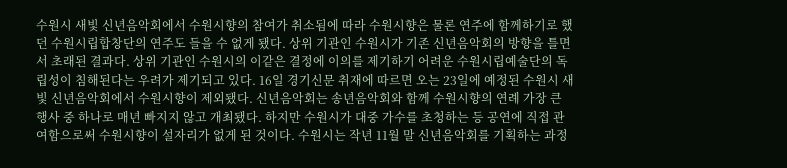수원시 새빛 신년음악회에서 수원시향의 참여가 취소됨에 따라 수원시향은 물론 연주에 함께하기로 했던 수원시립합창단의 연주도 들을 수 없게 됐다. 상위 기관인 수원시가 기존 신년음악회의 방향을 틀면서 초래된 결과다. 상위 기관인 수원시의 이같은 결정에 이의를 제기하기 어려운 수원시립예술단의 독립성이 침해된다는 우려가 제기되고 있다. 16일 경기신문 취재에 따르면 오는 23일에 예정된 수원시 새빛 신년음악회에서 수원시향이 제외됐다. 신년음악회는 송년음악회와 함께 수원시향의 연례 가장 큰 행사 중 하나로 매년 빠지지 않고 개최됐다. 하지만 수원시가 대중 가수를 초청하는 등 공연에 직접 관여함으로써 수원시향이 설자리가 없게 된 것이다. 수원시는 작년 11월 말 신년음악회를 기획하는 과정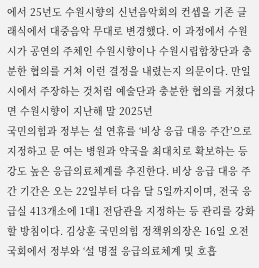에서 25년도 수원시향의 신년음악회의 컨셉을 기존 클래식에서 대중음악 무대로 변경했다. 이 과정에서 수원시가 공연의 주체인 수원시향이나 수원시립합창단과 충분한 협의를 거쳐 이런 결정을 내렸는지 의문이다. 만일 시에서 주장하는 것처럼 예술단과 충분한 협의를 거쳤다면 수원시향이 지난해 말 2025년
국민의힘과 정부는 설 연휴를 ‘비상 응급 대응 주간’으로 지정하고 문 여는 병원과 약국을 최대치로 확보하는 등 강도 높은 응급의료체계를 추진한다. 비상 응급 대응 주간 기간은 오는 22일부터 다음 달 5일까지이며, 전국 응급실 413개소에 1대1 전담관을 지정하는 등 관리를 강화할 방침이다. 김상훈 국민의힘 정책위의장은 16일 오전 국회에서 정부와 ‘설 명절 응급의료체계 및 호흡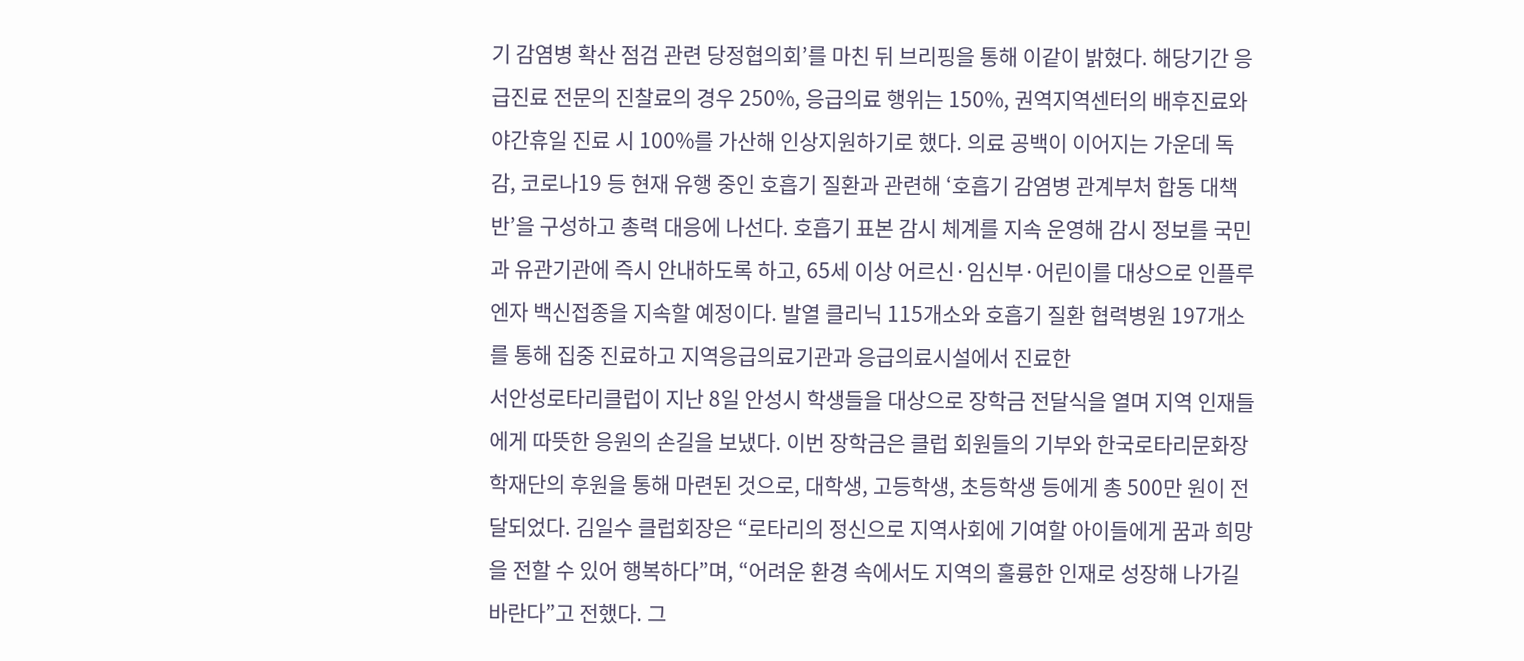기 감염병 확산 점검 관련 당정협의회’를 마친 뒤 브리핑을 통해 이같이 밝혔다. 해당기간 응급진료 전문의 진찰료의 경우 250%, 응급의료 행위는 150%, 권역지역센터의 배후진료와 야간휴일 진료 시 100%를 가산해 인상지원하기로 했다. 의료 공백이 이어지는 가운데 독감, 코로나19 등 현재 유행 중인 호흡기 질환과 관련해 ‘호흡기 감염병 관계부처 합동 대책반’을 구성하고 총력 대응에 나선다. 호흡기 표본 감시 체계를 지속 운영해 감시 정보를 국민과 유관기관에 즉시 안내하도록 하고, 65세 이상 어르신·임신부·어린이를 대상으로 인플루엔자 백신접종을 지속할 예정이다. 발열 클리닉 115개소와 호흡기 질환 협력병원 197개소를 통해 집중 진료하고 지역응급의료기관과 응급의료시설에서 진료한
서안성로타리클럽이 지난 8일 안성시 학생들을 대상으로 장학금 전달식을 열며 지역 인재들에게 따뜻한 응원의 손길을 보냈다. 이번 장학금은 클럽 회원들의 기부와 한국로타리문화장학재단의 후원을 통해 마련된 것으로, 대학생, 고등학생, 초등학생 등에게 총 500만 원이 전달되었다. 김일수 클럽회장은 “로타리의 정신으로 지역사회에 기여할 아이들에게 꿈과 희망을 전할 수 있어 행복하다”며, “어려운 환경 속에서도 지역의 훌륭한 인재로 성장해 나가길 바란다”고 전했다. 그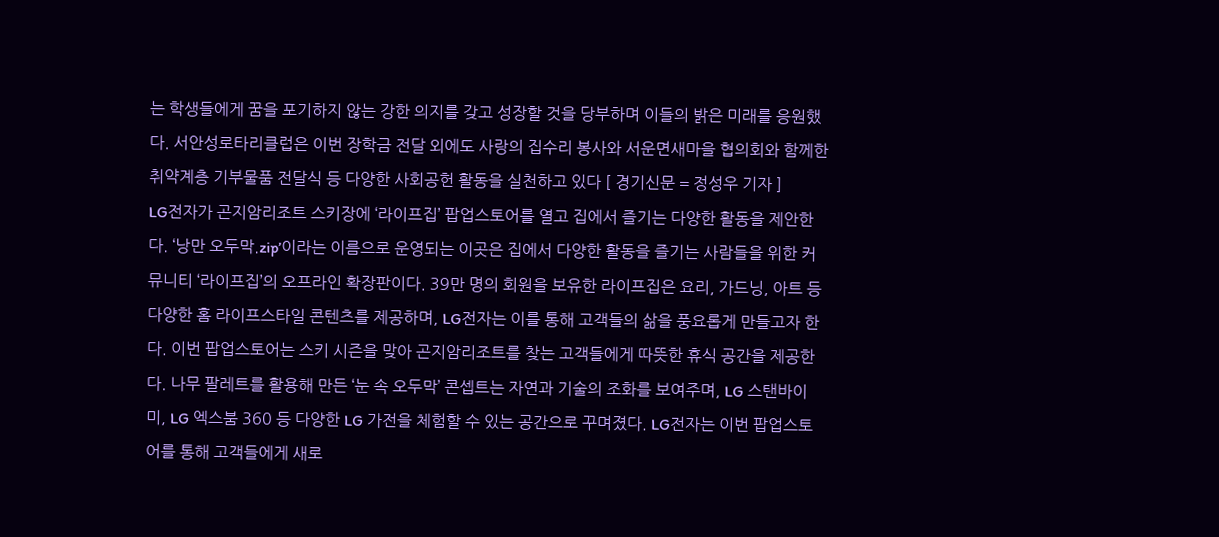는 학생들에게 꿈을 포기하지 않는 강한 의지를 갖고 성장할 것을 당부하며 이들의 밝은 미래를 응원했다. 서안성로타리클럽은 이번 장학금 전달 외에도 사랑의 집수리 봉사와 서운면새마을 협의회와 함께한 취약계층 기부물품 전달식 등 다양한 사회공헌 활동을 실천하고 있다 [ 경기신문 = 정성우 기자 ]
LG전자가 곤지암리조트 스키장에 ‘라이프집’ 팝업스토어를 열고 집에서 즐기는 다양한 활동을 제안한다. ‘낭만 오두막.zip’이라는 이름으로 운영되는 이곳은 집에서 다양한 활동을 즐기는 사람들을 위한 커뮤니티 ‘라이프집’의 오프라인 확장판이다. 39만 명의 회원을 보유한 라이프집은 요리, 가드닝, 아트 등 다양한 홈 라이프스타일 콘텐츠를 제공하며, LG전자는 이를 통해 고객들의 삶을 풍요롭게 만들고자 한다. 이번 팝업스토어는 스키 시즌을 맞아 곤지암리조트를 찾는 고객들에게 따뜻한 휴식 공간을 제공한다. 나무 팔레트를 활용해 만든 ‘눈 속 오두막’ 콘셉트는 자연과 기술의 조화를 보여주며, LG 스탠바이미, LG 엑스붐 360 등 다양한 LG 가전을 체험할 수 있는 공간으로 꾸며졌다. LG전자는 이번 팝업스토어를 통해 고객들에게 새로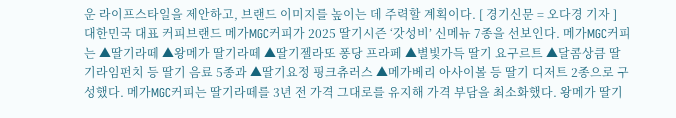운 라이프스타일을 제안하고, 브랜드 이미지를 높이는 데 주력할 계획이다. [ 경기신문 = 오다경 기자 ]
대한민국 대표 커피브랜드 메가MGC커피가 2025 딸기시즌 ‘갓성비’ 신메뉴 7종을 선보인다. 메가MGC커피는 ▲딸기라떼 ▲왕메가 딸기라떼 ▲딸기젤라또 퐁당 프라페 ▲별빛가득 딸기 요구르트 ▲달콤상큼 딸기라임펀치 등 딸기 음료 5종과 ▲딸기요정 핑크츄러스 ▲메가베리 아사이볼 등 딸기 디저트 2종으로 구성했다. 메가MGC커피는 딸기라떼를 3년 전 가격 그대로를 유지해 가격 부담을 최소화했다. 왕메가 딸기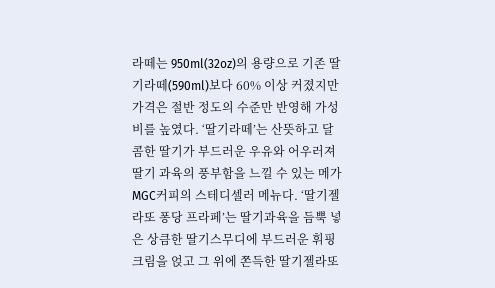라떼는 950ml(32oz)의 용량으로 기존 딸기라떼(590ml)보다 60% 이상 커졌지만 가격은 절반 정도의 수준만 반영해 가성비를 높였다. ‘딸기라떼’는 산뜻하고 달콤한 딸기가 부드러운 우유와 어우러져 딸기 과육의 풍부함을 느낄 수 있는 메가MGC커피의 스테디셀러 메뉴다. ‘딸기젤라또 퐁당 프라페’는 딸기과육을 듬뿍 넣은 상큼한 딸기스무디에 부드러운 휘핑크림을 얹고 그 위에 쫀득한 딸기젤라또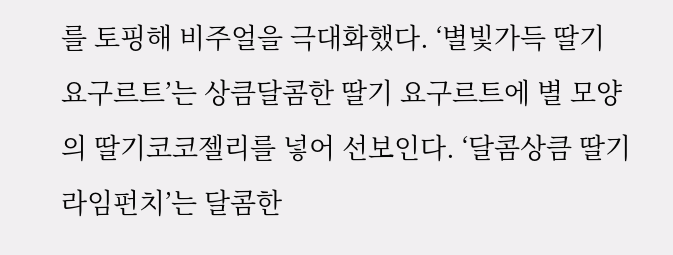를 토핑해 비주얼을 극대화했다. ‘별빛가득 딸기 요구르트’는 상큼달콤한 딸기 요구르트에 별 모양의 딸기코코젤리를 넣어 선보인다. ‘달콤상큼 딸기라임펀치’는 달콤한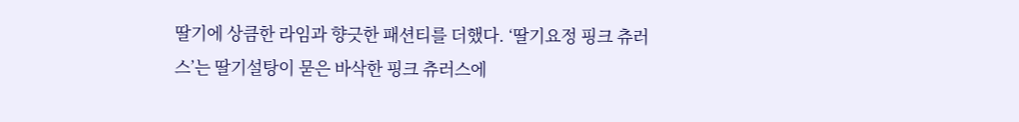딸기에 상큼한 라임과 향긋한 패션티를 더했다. ‘딸기요정 핑크 츄러스’는 딸기설탕이 묻은 바삭한 핑크 츄러스에